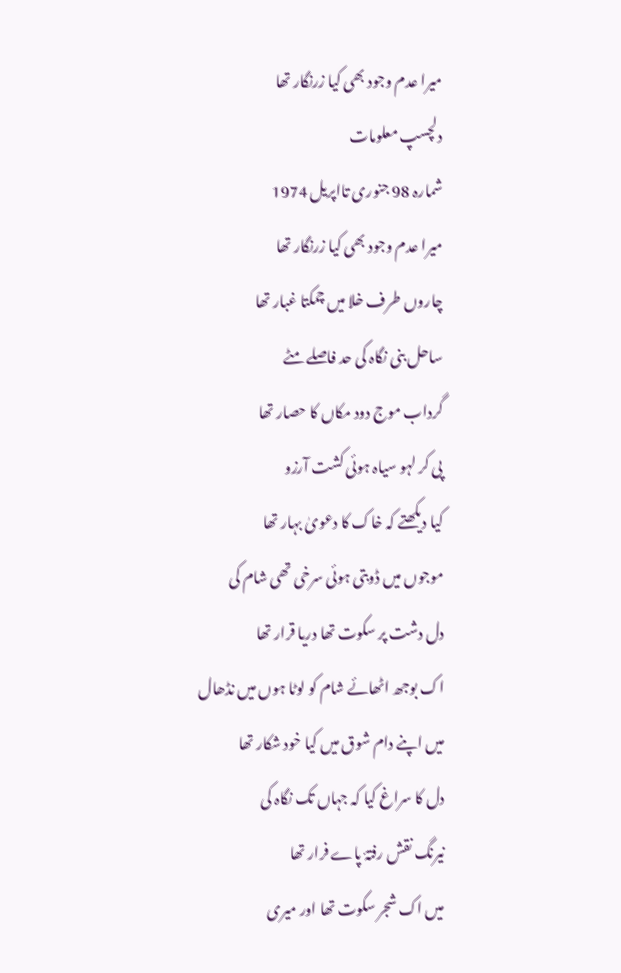میرا عدم وجود بھی کیا زرنگار تھا
دلچسپ معلومات
شمارہ 98 جنوری تااپریل 1974
میرا عدم وجود بھی کیا زرنگار تھا
چاروں طرف خلا میں چمکتا غبار تھا
ساحل بنی نگاہ کی حد فاصلے مٹے
گرداب موج دود مکاں کا حصار تھا
پی کر لہو سیاہ ہوئی کشت آرزو
کیا دیکھتے کہ خاک کا دعویٰ بہار تھا
موجوں میں ڈوبتی ہوئی سرخی تھی شام کی
دل دشت پر سکوت تھا دریا قرار تھا
اک بوجھ اٹھائے شام کو لوٹا ہوں میں نڈھال
میں اپنے دام شوق میں کیا خود شکار تھا
دل کا سراغ کیا کہ جہاں تک نگاہ کی
نیرنگ نقش رفتۂ پاے فرار تھا
میں اک شجر سکوت تھا اور میری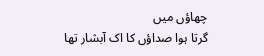چھاؤں میں
گرتا ہوا صداؤں کا اک آبشار تھا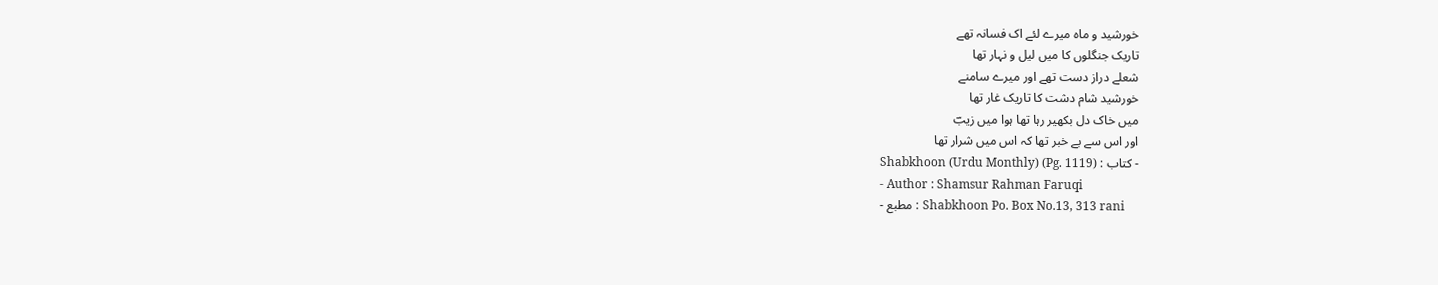خورشید و ماہ میرے لئے اک فسانہ تھے
تاریک جنگلوں کا میں لیل و نہار تھا
شعلے دراز دست تھے اور میرے سامنے
خورشید شام دشت کا تاریک غار تھا
میں خاک دل بکھیر رہا تھا ہوا میں زیبؔ
اور اس سے بے خبر تھا کہ اس میں شرار تھا
- کتاب : Shabkhoon (Urdu Monthly) (Pg. 1119)
- Author : Shamsur Rahman Faruqi
- مطبع : Shabkhoon Po. Box No.13, 313 rani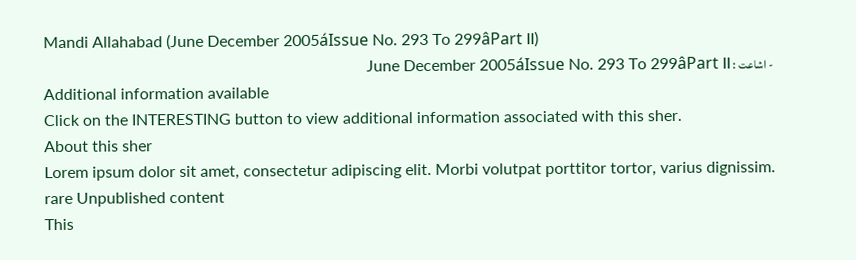Mandi Allahabad (June December 2005áIssue No. 293 To 299âPart II)
- اشاعت : June December 2005áIssue No. 293 To 299âPart II
Additional information available
Click on the INTERESTING button to view additional information associated with this sher.
About this sher
Lorem ipsum dolor sit amet, consectetur adipiscing elit. Morbi volutpat porttitor tortor, varius dignissim.
rare Unpublished content
This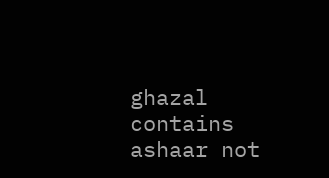ghazal contains ashaar not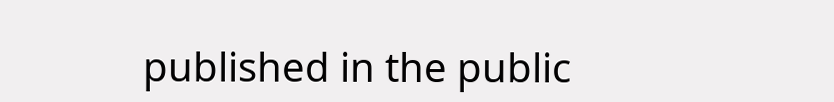published in the public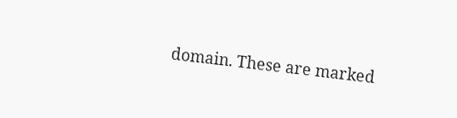domain. These are marked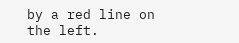by a red line on the left.